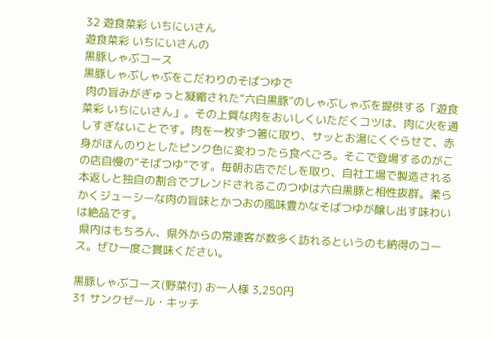32 遊食菜彩 いちにいさん
遊食菜彩 いちにいさんの
黒豚しゃぶコース
黒豚しゃぶしゃぶをこだわりのそばつゆで
 肉の旨みがぎゅっと凝縮された“六白黒豚”のしゃぶしゃぶを提供する「遊食菜彩 いちにいさん」。その上質な肉をおいしくいただくコツは、肉に火を通しすぎないことです。肉を一枚ずつ箸に取り、サッとお湯にくぐらせて、赤身がほんのりとしたピンク色に変わったら食べごろ。そこで登場するのがこの店自慢の“そばつゆ”です。毎朝お店でだしを取り、自社工場で製造される本返しと独自の割合でブレンドされるこのつゆは六白黒豚と相性抜群。柔らかくジューシーな肉の旨味とかつおの風味豊かなそばつゆが醸し出す味わいは絶品です。
 県内はもちろん、県外からの常連客が数多く訪れるというのも納得のコース。ぜひ一度ご賞味ください。

黒豚しゃぶコース(野菜付) お一人様 3,250円
31 サンクゼール・キッチ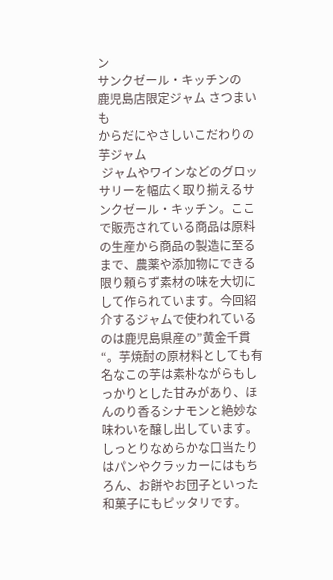ン
サンクゼール・キッチンの
鹿児島店限定ジャム さつまいも
からだにやさしいこだわりの芋ジャム
 ジャムやワインなどのグロッサリーを幅広く取り揃えるサンクゼール・キッチン。ここで販売されている商品は原料の生産から商品の製造に至るまで、農薬や添加物にできる限り頼らず素材の味を大切にして作られています。今回紹介するジャムで使われているのは鹿児島県産の”黄金千貫“。芋焼酎の原材料としても有名なこの芋は素朴ながらもしっかりとした甘みがあり、ほんのり香るシナモンと絶妙な味わいを醸し出しています。しっとりなめらかな口当たりはパンやクラッカーにはもちろん、お餅やお団子といった和菓子にもピッタリです。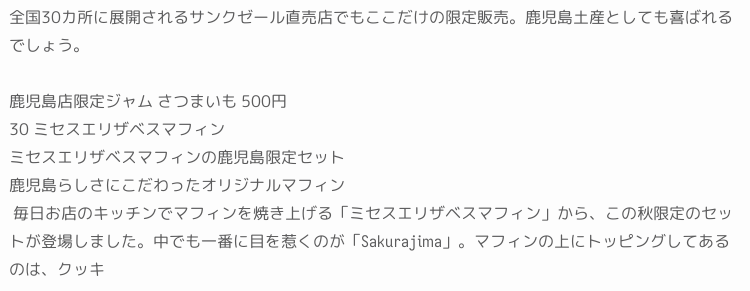全国30カ所に展開されるサンクゼール直売店でもここだけの限定販売。鹿児島土産としても喜ばれるでしょう。

鹿児島店限定ジャム さつまいも 500円
30 ミセスエリザベスマフィン
ミセスエリザベスマフィンの鹿児島限定セット
鹿児島らしさにこだわったオリジナルマフィン
 毎日お店のキッチンでマフィンを焼き上げる「ミセスエリザベスマフィン」から、この秋限定のセットが登場しました。中でも一番に目を惹くのが「Sakurajima」。マフィンの上にトッピングしてあるのは、クッキ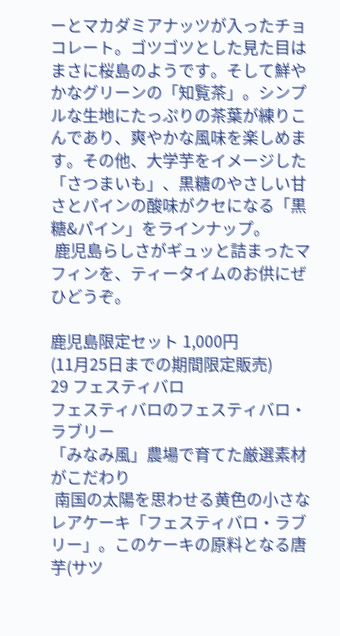ーとマカダミアナッツが入ったチョコレート。ゴツゴツとした見た目はまさに桜島のようです。そして鮮やかなグリーンの「知覧茶」。シンプルな生地にたっぷりの茶葉が練りこんであり、爽やかな風味を楽しめます。その他、大学芋をイメージした「さつまいも」、黒糖のやさしい甘さとパインの酸味がクセになる「黒糖&パイン」をラインナップ。
 鹿児島らしさがギュッと詰まったマフィンを、ティータイムのお供にぜひどうぞ。

鹿児島限定セット 1,000円
(11月25日までの期間限定販売)
29 フェスティバロ
フェスティバロのフェスティバロ・ラブリー
「みなみ風」農場で育てた厳選素材がこだわり
 南国の太陽を思わせる黄色の小さなレアケーキ「フェスティバロ・ラブリー」。このケーキの原料となる唐芋(サツ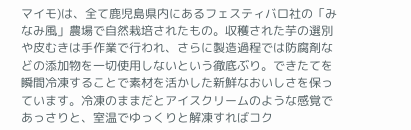マイモ)は、全て鹿児島県内にあるフェスティバロ社の「みなみ風」農場で自然栽培されたもの。収穫された芋の選別や皮むきは手作業で行われ、さらに製造過程では防腐剤などの添加物を一切使用しないという徹底ぶり。できたてを瞬間冷凍することで素材を活かした新鮮なおいしさを保っています。冷凍のままだとアイスクリームのような感覚であっさりと、室温でゆっくりと解凍すればコク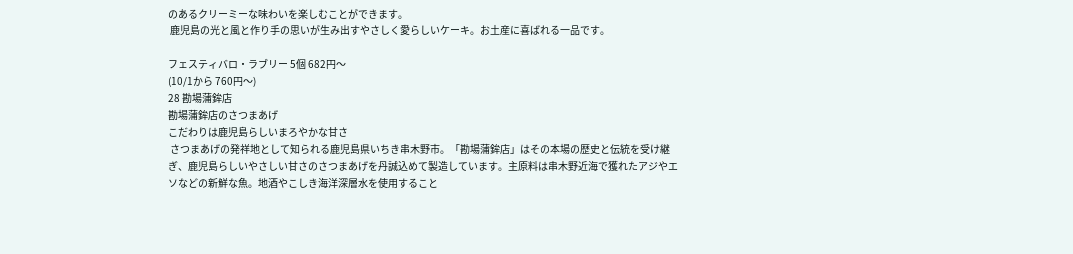のあるクリーミーな味わいを楽しむことができます。
 鹿児島の光と風と作り手の思いが生み出すやさしく愛らしいケーキ。お土産に喜ばれる一品です。

フェスティバロ・ラブリー 5個 682円〜
(10/1から 760円〜)
28 勘場蒲鉾店
勘場蒲鉾店のさつまあげ
こだわりは鹿児島らしいまろやかな甘さ
 さつまあげの発祥地として知られる鹿児島県いちき串木野市。「勘場蒲鉾店」はその本場の歴史と伝統を受け継ぎ、鹿児島らしいやさしい甘さのさつまあげを丹誠込めて製造しています。主原料は串木野近海で獲れたアジやエソなどの新鮮な魚。地酒やこしき海洋深層水を使用すること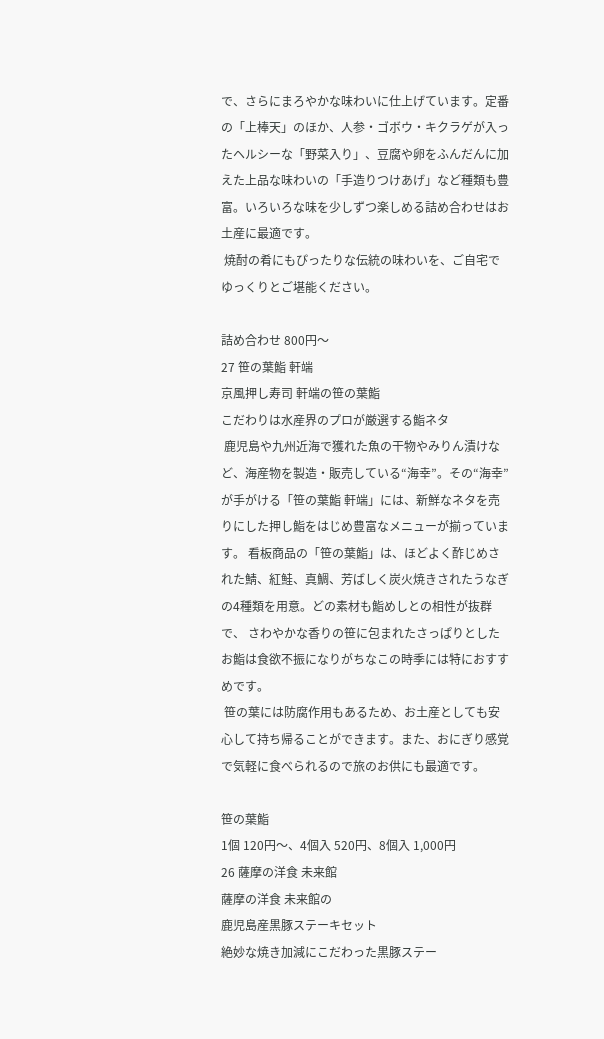で、さらにまろやかな味わいに仕上げています。定番の「上棒天」のほか、人参・ゴボウ・キクラゲが入ったヘルシーな「野菜入り」、豆腐や卵をふんだんに加えた上品な味わいの「手造りつけあげ」など種類も豊富。いろいろな味を少しずつ楽しめる詰め合わせはお土産に最適です。
 焼酎の肴にもぴったりな伝統の味わいを、ご自宅でゆっくりとご堪能ください。

詰め合わせ 800円〜
27 笹の葉鮨 軒端
京風押し寿司 軒端の笹の葉鮨
こだわりは水産界のプロが厳選する鮨ネタ
 鹿児島や九州近海で獲れた魚の干物やみりん漬けなど、海産物を製造・販売している“海幸”。その“海幸”が手がける「笹の葉鮨 軒端」には、新鮮なネタを売りにした押し鮨をはじめ豊富なメニューが揃っています。 看板商品の「笹の葉鮨」は、ほどよく酢じめされた鯖、紅鮭、真鯛、芳ばしく炭火焼きされたうなぎの4種類を用意。どの素材も鮨めしとの相性が抜群で、 さわやかな香りの笹に包まれたさっぱりとしたお鮨は食欲不振になりがちなこの時季には特におすすめです。
 笹の葉には防腐作用もあるため、お土産としても安心して持ち帰ることができます。また、おにぎり感覚で気軽に食べられるので旅のお供にも最適です。

笹の葉鮨
1個 120円〜、4個入 520円、8個入 1,000円
26 薩摩の洋食 未来館
薩摩の洋食 未来館の
鹿児島産黒豚ステーキセット
絶妙な焼き加減にこだわった黒豚ステー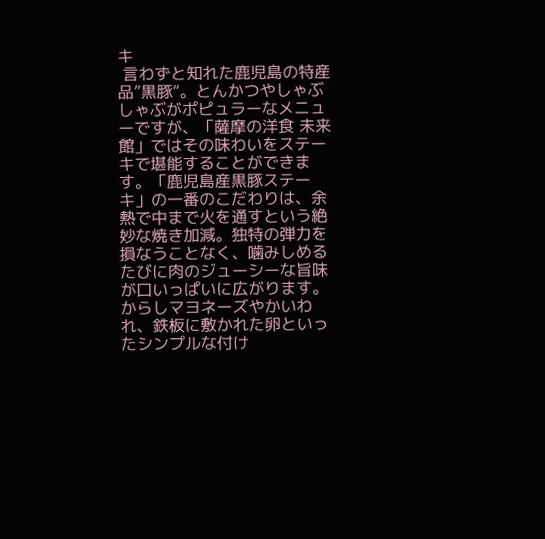キ
 言わずと知れた鹿児島の特産品”黒豚“。とんかつやしゃぶしゃぶがポピュラーなメニューですが、「薩摩の洋食 未来館」ではその味わいをステーキで堪能することができます。「鹿児島産黒豚ステーキ」の一番のこだわりは、余熱で中まで火を通すという絶妙な焼き加減。独特の弾力を損なうことなく、噛みしめるたびに肉のジューシーな旨味が口いっぱいに広がります。からしマヨネーズやかいわれ、鉄板に敷かれた卵といったシンプルな付け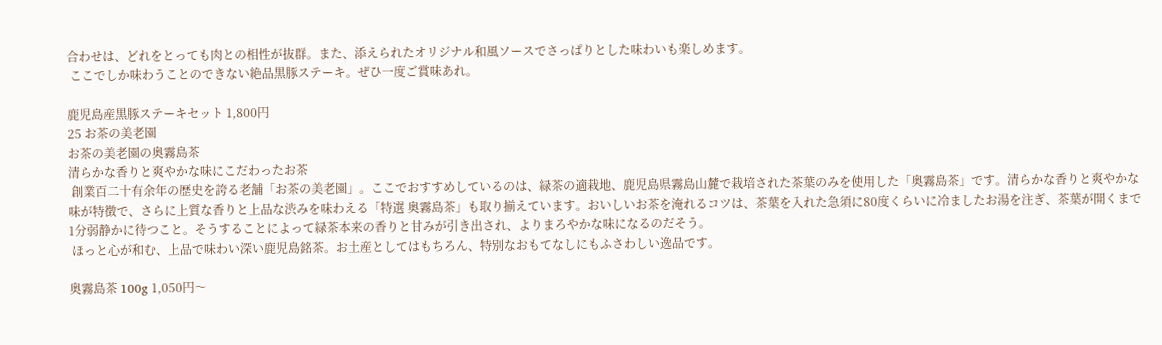合わせは、どれをとっても肉との相性が抜群。また、添えられたオリジナル和風ソースでさっぱりとした味わいも楽しめます。
 ここでしか味わうことのできない絶品黒豚ステーキ。ぜひ一度ご賞味あれ。

鹿児島産黒豚ステーキセット 1,800円
25 お茶の美老園
お茶の美老園の奥霧島茶
清らかな香りと爽やかな味にこだわったお茶
 創業百二十有余年の歴史を誇る老舗「お茶の美老園」。ここでおすすめしているのは、緑茶の適栽地、鹿児島県霧島山麓で栽培された茶葉のみを使用した「奥霧島茶」です。清らかな香りと爽やかな味が特徴で、さらに上質な香りと上品な渋みを味わえる「特選 奥霧島茶」も取り揃えています。おいしいお茶を淹れるコツは、茶葉を入れた急須に80度くらいに冷ましたお湯を注ぎ、茶葉が開くまで1分弱静かに待つこと。そうすることによって緑茶本来の香りと甘みが引き出され、よりまろやかな味になるのだそう。
 ほっと心が和む、上品で味わい深い鹿児島銘茶。お土産としてはもちろん、特別なおもてなしにもふさわしい逸品です。

奥霧島茶 100g 1,050円〜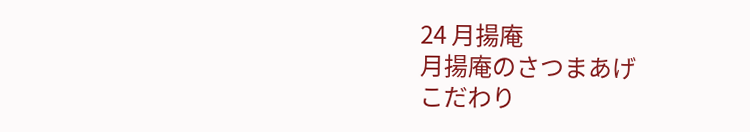24 月揚庵
月揚庵のさつまあげ
こだわり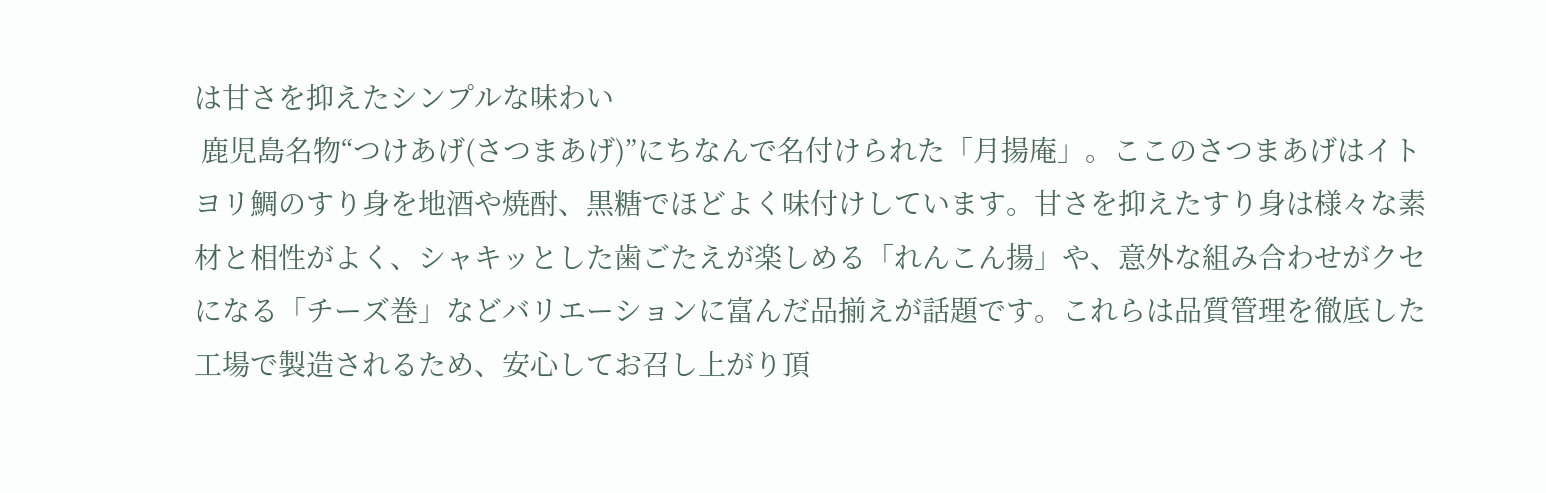は甘さを抑えたシンプルな味わい
 鹿児島名物“つけあげ(さつまあげ)”にちなんで名付けられた「月揚庵」。ここのさつまあげはイトヨリ鯛のすり身を地酒や焼酎、黒糖でほどよく味付けしています。甘さを抑えたすり身は様々な素材と相性がよく、シャキッとした歯ごたえが楽しめる「れんこん揚」や、意外な組み合わせがクセになる「チーズ巻」などバリエーションに富んだ品揃えが話題です。これらは品質管理を徹底した工場で製造されるため、安心してお召し上がり頂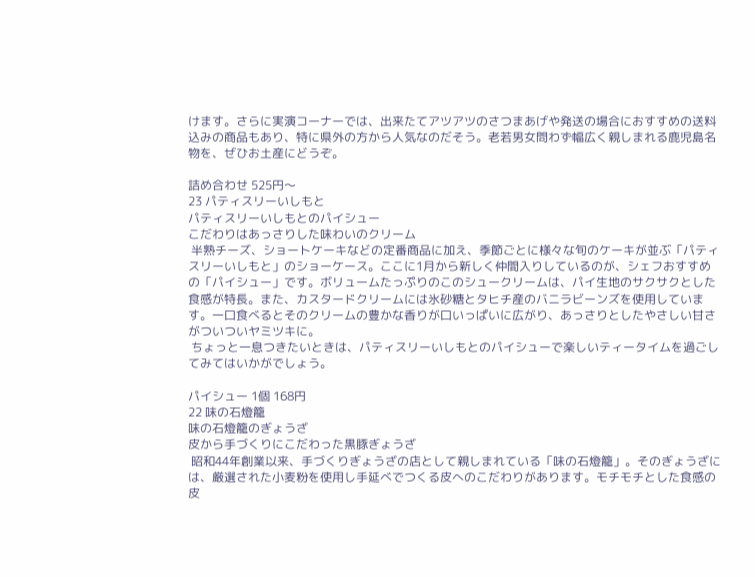けます。さらに実演コーナーでは、出来たてアツアツのさつまあげや発送の場合におすすめの送料込みの商品もあり、特に県外の方から人気なのだそう。老若男女問わず幅広く親しまれる鹿児島名物を、ぜひお土産にどうぞ。

詰め合わせ 525円〜
23 パティスリーいしもと
パティスリーいしもとのパイシュー
こだわりはあっさりした味わいのクリーム
 半熟チーズ、ショートケーキなどの定番商品に加え、季節ごとに様々な旬のケーキが並ぶ「パティスリーいしもと」のショーケース。ここに1月から新しく仲間入りしているのが、シェフおすすめの「パイシュー」です。ボリュームたっぷりのこのシュークリームは、パイ生地のサクサクとした食感が特長。また、カスタードクリームには氷砂糖とタヒチ産のバニラビーンズを使用しています。一口食べるとそのクリームの豊かな香りが口いっぱいに広がり、あっさりとしたやさしい甘さがついついヤミツキに。
 ちょっと一息つきたいときは、パティスリーいしもとのパイシューで楽しいティータイムを過ごしてみてはいかがでしょう。

パイシュー 1個 168円
22 味の石燈籠
味の石燈籠のぎょうざ
皮から手づくりにこだわった黒豚ぎょうざ
 昭和44年創業以来、手づくりぎょうざの店として親しまれている「味の石燈籠」。そのぎょうざには、厳選された小麦粉を使用し手延べでつくる皮へのこだわりがあります。モチモチとした食感の皮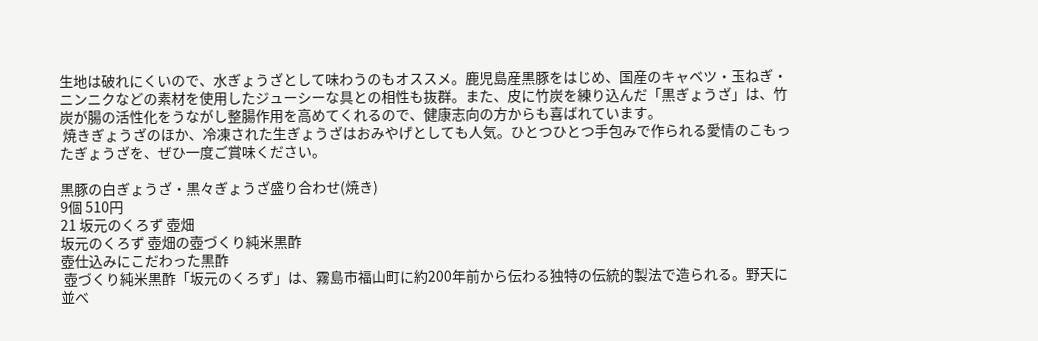生地は破れにくいので、水ぎょうざとして味わうのもオススメ。鹿児島産黒豚をはじめ、国産のキャベツ・玉ねぎ・ニンニクなどの素材を使用したジューシーな具との相性も抜群。また、皮に竹炭を練り込んだ「黒ぎょうざ」は、竹炭が腸の活性化をうながし整腸作用を高めてくれるので、健康志向の方からも喜ばれています。
 焼きぎょうざのほか、冷凍された生ぎょうざはおみやげとしても人気。ひとつひとつ手包みで作られる愛情のこもったぎょうざを、ぜひ一度ご賞味ください。

黒豚の白ぎょうざ・黒々ぎょうざ盛り合わせ(焼き)
9個 510円
21 坂元のくろず 壺畑
坂元のくろず 壺畑の壺づくり純米黒酢
壺仕込みにこだわった黒酢
 壺づくり純米黒酢「坂元のくろず」は、霧島市福山町に約200年前から伝わる独特の伝統的製法で造られる。野天に並べ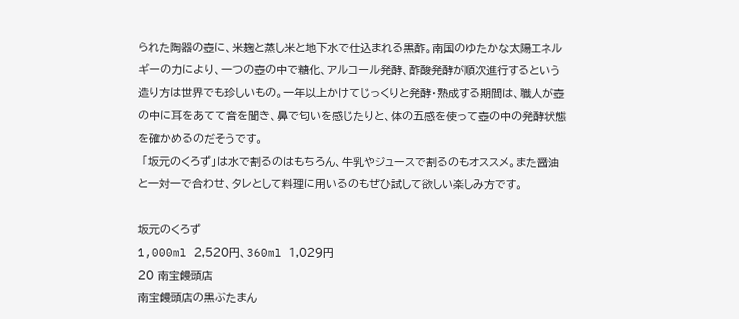られた陶器の壺に、米麹と蒸し米と地下水で仕込まれる黒酢。南国のゆたかな太陽エネルギーの力により、一つの壺の中で糖化、アルコール発酵、酢酸発酵が順次進行するという造り方は世界でも珍しいもの。一年以上かけてじっくりと発酵・熟成する期間は、職人が壺の中に耳をあてて音を聞き、鼻で匂いを感じたりと、体の五感を使って壺の中の発酵状態を確かめるのだそうです。
 「坂元のくろず」は水で割るのはもちろん、牛乳やジュースで割るのもオススメ。また醤油と一対一で合わせ、タレとして料理に用いるのもぜひ試して欲しい楽しみ方です。

坂元のくろず
1,000ml 2,520円、360ml 1,029円
20 南宝饅頭店
南宝饅頭店の黒ぶたまん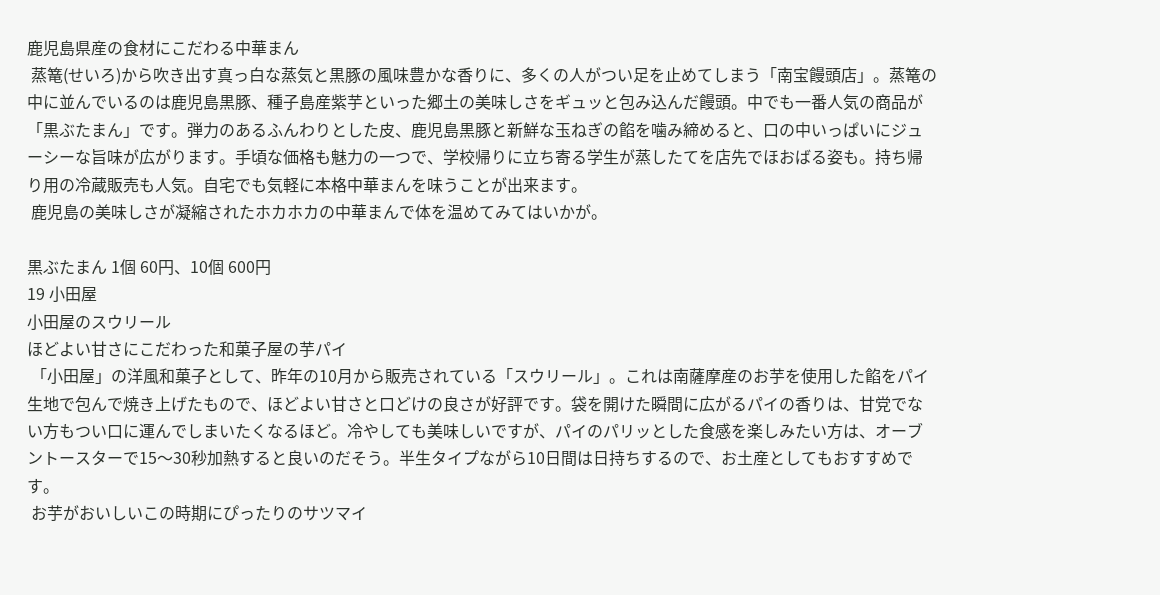鹿児島県産の食材にこだわる中華まん
 蒸篭(せいろ)から吹き出す真っ白な蒸気と黒豚の風味豊かな香りに、多くの人がつい足を止めてしまう「南宝饅頭店」。蒸篭の中に並んでいるのは鹿児島黒豚、種子島産紫芋といった郷土の美味しさをギュッと包み込んだ饅頭。中でも一番人気の商品が「黒ぶたまん」です。弾力のあるふんわりとした皮、鹿児島黒豚と新鮮な玉ねぎの餡を噛み締めると、口の中いっぱいにジューシーな旨味が広がります。手頃な価格も魅力の一つで、学校帰りに立ち寄る学生が蒸したてを店先でほおばる姿も。持ち帰り用の冷蔵販売も人気。自宅でも気軽に本格中華まんを味うことが出来ます。
 鹿児島の美味しさが凝縮されたホカホカの中華まんで体を温めてみてはいかが。

黒ぶたまん 1個 60円、10個 600円
19 小田屋
小田屋のスウリール
ほどよい甘さにこだわった和菓子屋の芋パイ
 「小田屋」の洋風和菓子として、昨年の10月から販売されている「スウリール」。これは南薩摩産のお芋を使用した餡をパイ生地で包んで焼き上げたもので、ほどよい甘さと口どけの良さが好評です。袋を開けた瞬間に広がるパイの香りは、甘党でない方もつい口に運んでしまいたくなるほど。冷やしても美味しいですが、パイのパリッとした食感を楽しみたい方は、オーブントースターで15〜30秒加熱すると良いのだそう。半生タイプながら10日間は日持ちするので、お土産としてもおすすめです。
 お芋がおいしいこの時期にぴったりのサツマイ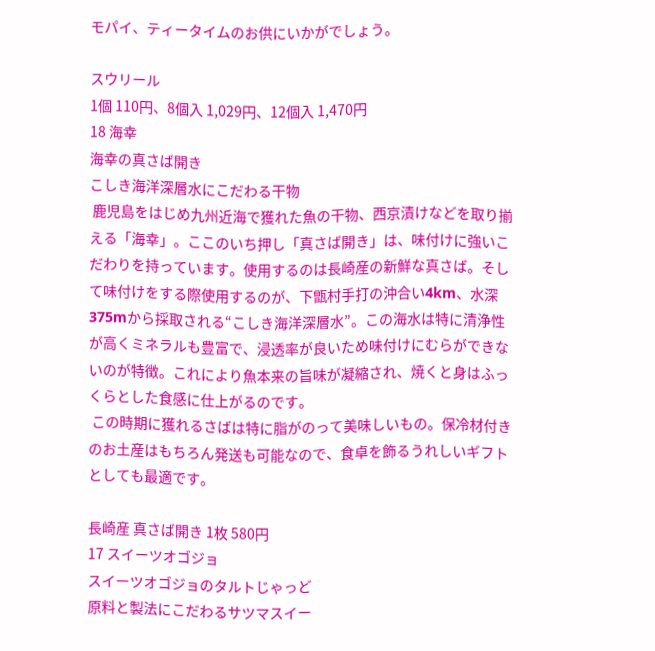モパイ、ティータイムのお供にいかがでしょう。

スウリール
1個 110円、8個入 1,029円、12個入 1,470円
18 海幸
海幸の真さば開き
こしき海洋深層水にこだわる干物
 鹿児島をはじめ九州近海で獲れた魚の干物、西京漬けなどを取り揃える「海幸」。ここのいち押し「真さば開き」は、味付けに強いこだわりを持っています。使用するのは長崎産の新鮮な真さば。そして味付けをする際使用するのが、下甑村手打の沖合い4km、水深375mから採取される“こしき海洋深層水”。この海水は特に清浄性が高くミネラルも豊富で、浸透率が良いため味付けにむらができないのが特徴。これにより魚本来の旨味が凝縮され、焼くと身はふっくらとした食感に仕上がるのです。
 この時期に獲れるさばは特に脂がのって美味しいもの。保冷材付きのお土産はもちろん発送も可能なので、食卓を飾るうれしいギフトとしても最適です。

長崎産 真さば開き 1枚 580円
17 スイーツオゴジョ
スイーツオゴジョのタルトじゃっど
原料と製法にこだわるサツマスイー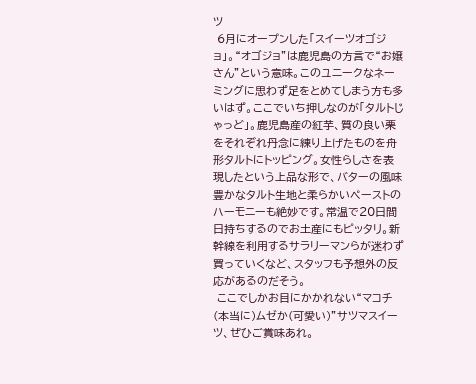ツ
 6月にオープンした「スイーツオゴジョ」。“オゴジョ”は鹿児島の方言で“お嬢さん”という意味。このユニークなネーミングに思わず足をとめてしまう方も多いはず。ここでいち押しなのが「タルトじゃっど」。鹿児島産の紅芋、質の良い栗をそれぞれ丹念に練り上げたものを舟形タルトにトッピング。女性らしさを表現したという上品な形で、バターの風味豊かなタルト生地と柔らかいペーストのハーモニーも絶妙です。常温で20日間日持ちするのでお土産にもピッタリ。新幹線を利用するサラリーマンらが迷わず買っていくなど、スタッフも予想外の反応があるのだそう。
 ここでしかお目にかかれない“マコチ(本当に)ムゼか(可愛い)”サツマスイーツ、ぜひご賞味あれ。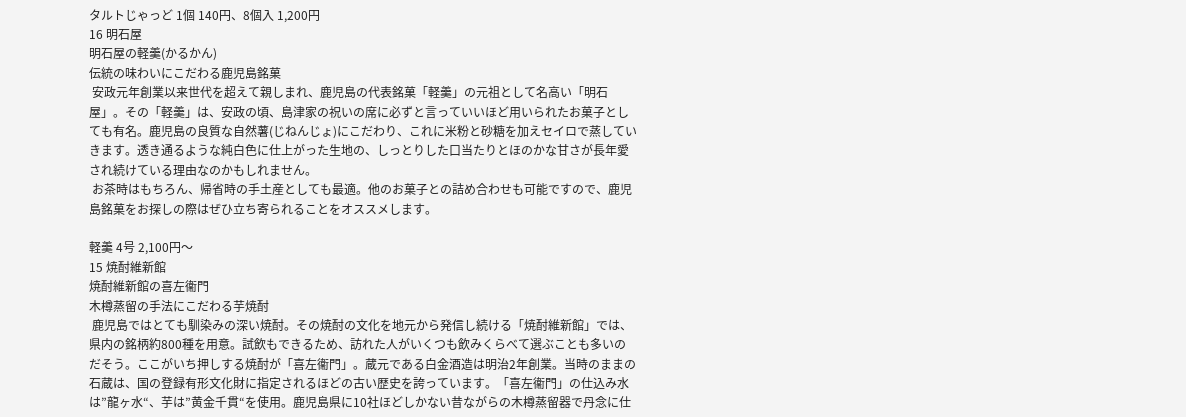タルトじゃっど 1個 140円、8個入 1,200円
16 明石屋
明石屋の軽羹(かるかん)
伝統の味わいにこだわる鹿児島銘菓
 安政元年創業以来世代を超えて親しまれ、鹿児島の代表銘菓「軽羹」の元祖として名高い「明石屋」。その「軽羹」は、安政の頃、島津家の祝いの席に必ずと言っていいほど用いられたお菓子としても有名。鹿児島の良質な自然薯(じねんじょ)にこだわり、これに米粉と砂糖を加えセイロで蒸していきます。透き通るような純白色に仕上がった生地の、しっとりした口当たりとほのかな甘さが長年愛され続けている理由なのかもしれません。
 お茶時はもちろん、帰省時の手土産としても最適。他のお菓子との詰め合わせも可能ですので、鹿児島銘菓をお探しの際はぜひ立ち寄られることをオススメします。

軽羹 4号 2,100円〜
15 焼酎維新館
焼酎維新館の喜左衞門
木樽蒸留の手法にこだわる芋焼酎
 鹿児島ではとても馴染みの深い焼酎。その焼酎の文化を地元から発信し続ける「焼酎維新館」では、県内の銘柄約800種を用意。試飲もできるため、訪れた人がいくつも飲みくらべて選ぶことも多いのだそう。ここがいち押しする焼酎が「喜左衞門」。蔵元である白金酒造は明治2年創業。当時のままの石蔵は、国の登録有形文化財に指定されるほどの古い歴史を誇っています。「喜左衞門」の仕込み水は”龍ヶ水“、芋は”黄金千貫“を使用。鹿児島県に10社ほどしかない昔ながらの木樽蒸留器で丹念に仕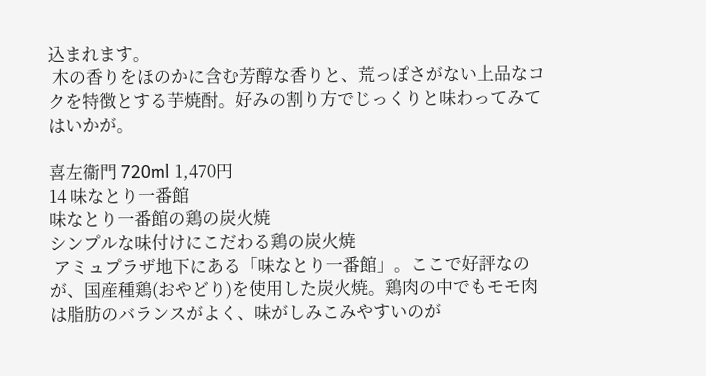込まれます。
 木の香りをほのかに含む芳醇な香りと、荒っぽさがない上品なコクを特徴とする芋焼酎。好みの割り方でじっくりと味わってみてはいかが。

喜左衞門 720ml 1,470円
14 味なとり一番館
味なとり一番館の鶏の炭火焼
シンプルな味付けにこだわる鶏の炭火焼
 アミュプラザ地下にある「味なとり一番館」。ここで好評なのが、国産種鶏(おやどり)を使用した炭火焼。鶏肉の中でもモモ肉は脂肪のバランスがよく、味がしみこみやすいのが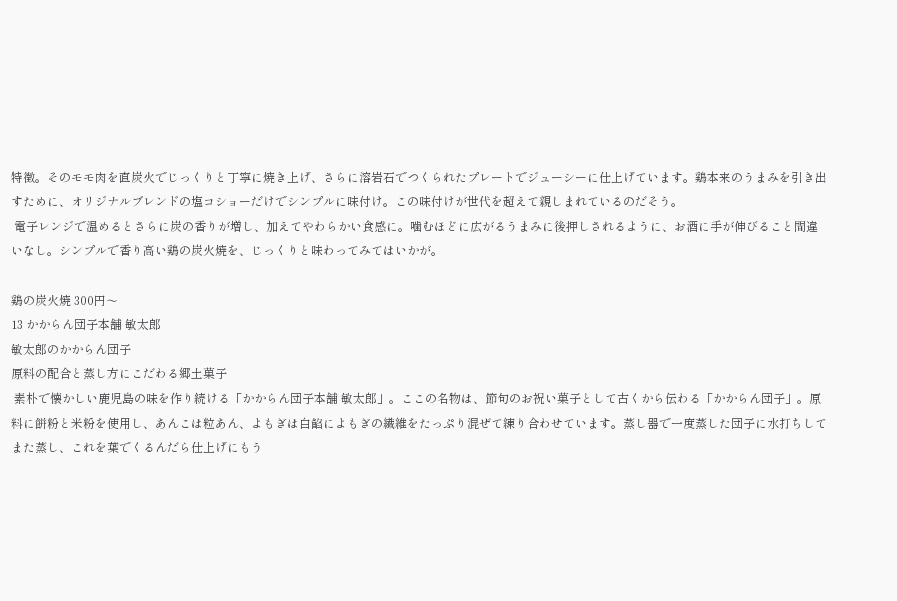特徴。そのモモ肉を直炭火でじっくりと丁寧に焼き上げ、さらに溶岩石でつくられたプレートでジューシーに仕上げています。鶏本来のうまみを引き出すために、オリジナルブレンドの塩コショーだけでシンプルに味付け。この味付けが世代を超えて親しまれているのだそう。
 電子レンジで温めるとさらに炭の香りが増し、加えてやわらかい食感に。噛むほどに広がるうまみに後押しされるように、お酒に手が伸びること間違いなし。シンプルで香り高い鶏の炭火焼を、じっくりと味わってみてはいかが。

鶏の炭火焼 300円〜
13 かからん団子本舗 敏太郎
敏太郎のかからん団子
原料の配合と蒸し方にこだわる郷土菓子
 素朴で懐かしい鹿児島の味を作り続ける「かからん団子本舗 敏太郎」。ここの名物は、節句のお祝い菓子として古くから伝わる「かからん団子」。原料に餅粉と米粉を使用し、あんこは粒あん、よもぎは白餡によもぎの繊維をたっぷり混ぜて練り合わせています。蒸し器で一度蒸した団子に水打ちしてまた蒸し、これを葉でくるんだら仕上げにもう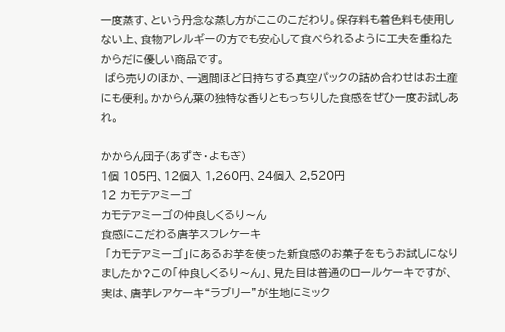一度蒸す、という丹念な蒸し方がここのこだわり。保存料も着色料も使用しない上、食物アレルギーの方でも安心して食べられるように工夫を重ねたからだに優しい商品です。
 ばら売りのほか、一週間ほど日持ちする真空パックの詰め合わせはお土産にも便利。かからん葉の独特な香りともっちりした食感をぜひ一度お試しあれ。

かからん団子(あずき・よもぎ)
1個 105円、12個入 1,260円、24個入 2,520円
12 カモテアミーゴ
カモテアミーゴの仲良しくるり〜ん
食感にこだわる唐芋スフレケーキ
 「カモテアミーゴ」にあるお芋を使った新食感のお菓子をもうお試しになりましたか?この「仲良しくるり〜ん」、見た目は普通のロールケーキですが、実は、唐芋レアケーキ“ラブリー”が生地にミック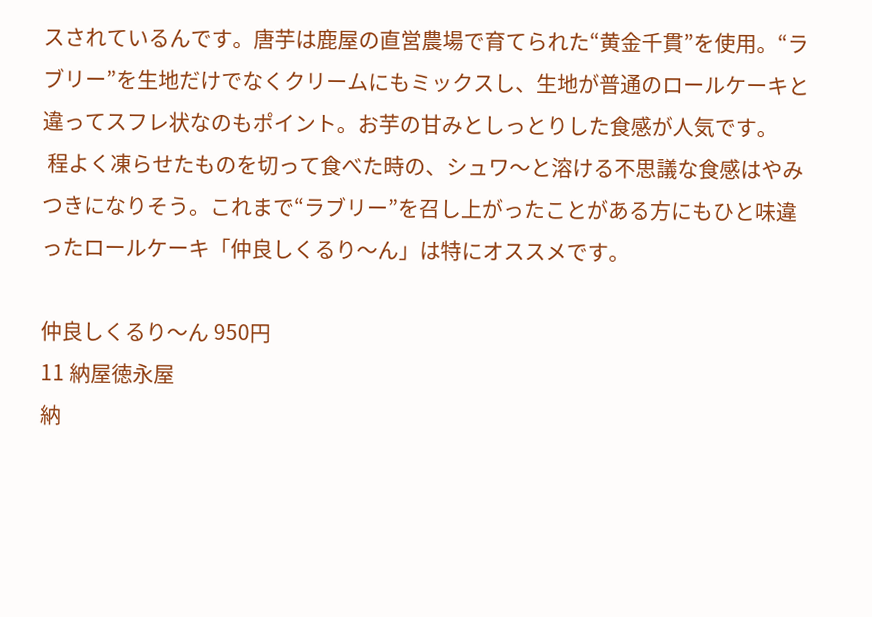スされているんです。唐芋は鹿屋の直営農場で育てられた“黄金千貫”を使用。“ラブリー”を生地だけでなくクリームにもミックスし、生地が普通のロールケーキと違ってスフレ状なのもポイント。お芋の甘みとしっとりした食感が人気です。
 程よく凍らせたものを切って食べた時の、シュワ〜と溶ける不思議な食感はやみつきになりそう。これまで“ラブリー”を召し上がったことがある方にもひと味違ったロールケーキ「仲良しくるり〜ん」は特にオススメです。

仲良しくるり〜ん 950円
11 納屋徳永屋
納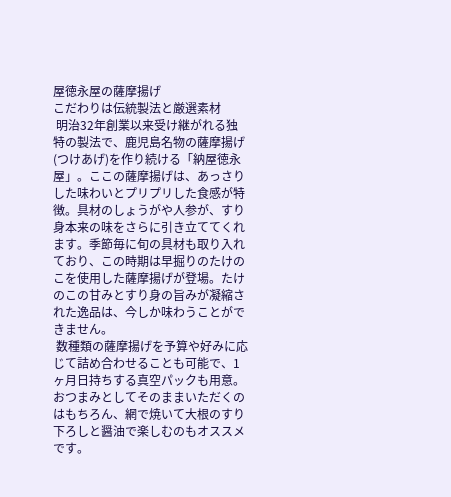屋徳永屋の薩摩揚げ
こだわりは伝統製法と厳選素材
 明治32年創業以来受け継がれる独特の製法で、鹿児島名物の薩摩揚げ(つけあげ)を作り続ける「納屋徳永屋」。ここの薩摩揚げは、あっさりした味わいとプリプリした食感が特徴。具材のしょうがや人参が、すり身本来の味をさらに引き立ててくれます。季節毎に旬の具材も取り入れており、この時期は早掘りのたけのこを使用した薩摩揚げが登場。たけのこの甘みとすり身の旨みが凝縮された逸品は、今しか味わうことができません。
 数種類の薩摩揚げを予算や好みに応じて詰め合わせることも可能で、1ヶ月日持ちする真空パックも用意。おつまみとしてそのままいただくのはもちろん、網で焼いて大根のすり下ろしと醤油で楽しむのもオススメです。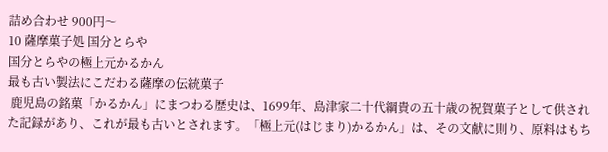詰め合わせ 900円〜
10 薩摩菓子処 国分とらや
国分とらやの極上元かるかん
最も古い製法にこだわる薩摩の伝統菓子
 鹿児島の銘菓「かるかん」にまつわる歴史は、1699年、島津家二十代綱貴の五十歳の祝賀菓子として供された記録があり、これが最も古いとされます。「極上元(はじまり)かるかん」は、その文献に則り、原料はもち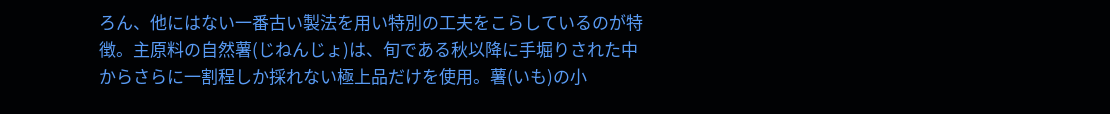ろん、他にはない一番古い製法を用い特別の工夫をこらしているのが特徴。主原料の自然薯(じねんじょ)は、旬である秋以降に手堀りされた中からさらに一割程しか採れない極上品だけを使用。薯(いも)の小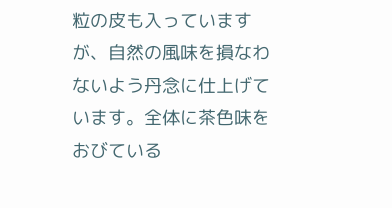粒の皮も入っていますが、自然の風味を損なわないよう丹念に仕上げています。全体に茶色味をおびている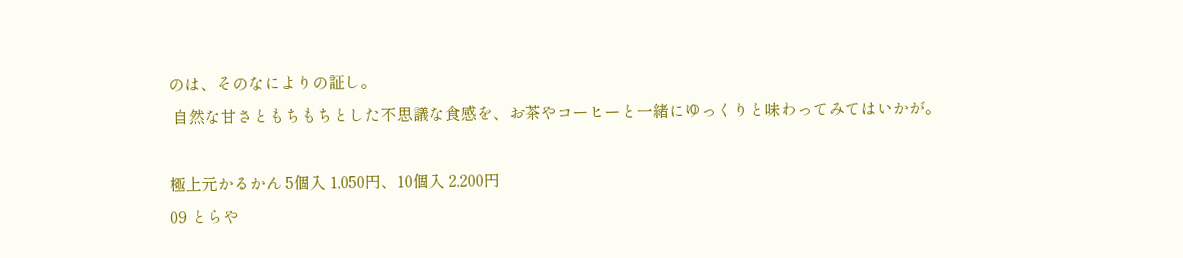のは、そのなによりの証し。
 自然な甘さともちもちとした不思議な食感を、お茶やコーヒーと一緒にゆっくりと味わってみてはいかが。

極上元かるかん 5個入 1,050円、10個入 2,200円
09 とらや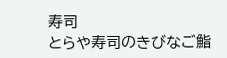寿司
とらや寿司のきびなご鮨